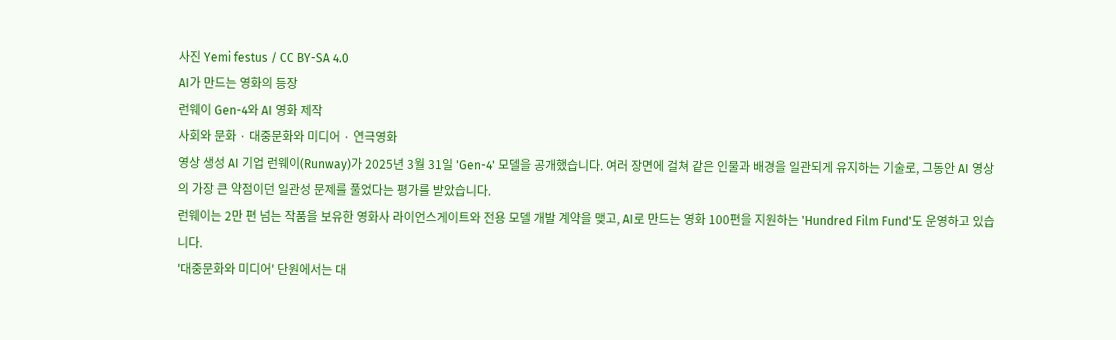사진 Yemi festus / CC BY-SA 4.0
AI가 만드는 영화의 등장
런웨이 Gen-4와 AI 영화 제작
사회와 문화 · 대중문화와 미디어 · 연극영화
영상 생성 AI 기업 런웨이(Runway)가 2025년 3월 31일 'Gen-4' 모델을 공개했습니다. 여러 장면에 걸쳐 같은 인물과 배경을 일관되게 유지하는 기술로, 그동안 AI 영상의 가장 큰 약점이던 일관성 문제를 풀었다는 평가를 받았습니다.
런웨이는 2만 편 넘는 작품을 보유한 영화사 라이언스게이트와 전용 모델 개발 계약을 맺고, AI로 만드는 영화 100편을 지원하는 'Hundred Film Fund'도 운영하고 있습니다.
'대중문화와 미디어' 단원에서는 대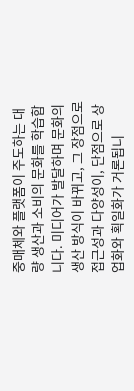중매체와 플랫폼이 주도하는 대량 생산과 소비의 문화를 학습합니다. 미디어가 발달하며 문화의 생산 방식이 바뀌고, 그 장점으로 접근성과 다양성이, 단점으로 상업화와 획일화가 거론됩니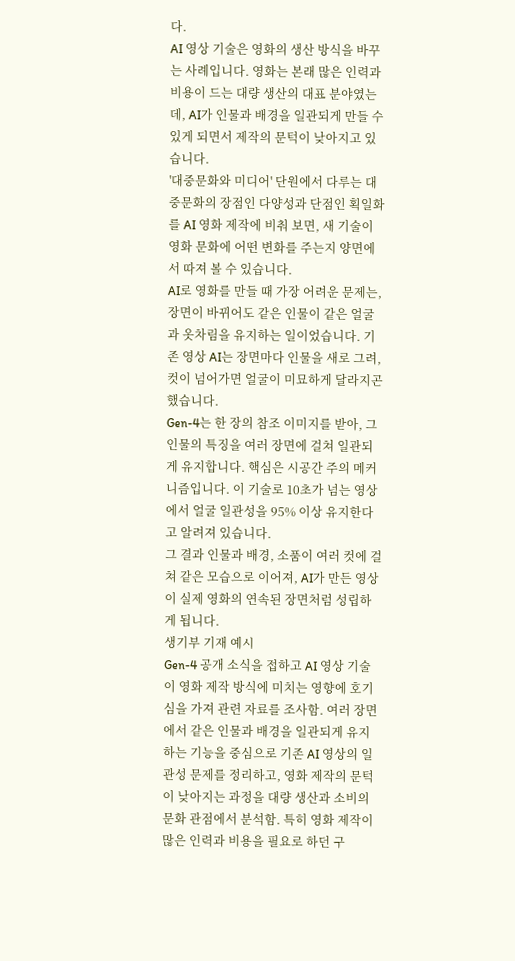다.
AI 영상 기술은 영화의 생산 방식을 바꾸는 사례입니다. 영화는 본래 많은 인력과 비용이 드는 대량 생산의 대표 분야였는데, AI가 인물과 배경을 일관되게 만들 수 있게 되면서 제작의 문턱이 낮아지고 있습니다.
'대중문화와 미디어' 단원에서 다루는 대중문화의 장점인 다양성과 단점인 획일화를 AI 영화 제작에 비춰 보면, 새 기술이 영화 문화에 어떤 변화를 주는지 양면에서 따져 볼 수 있습니다.
AI로 영화를 만들 때 가장 어려운 문제는, 장면이 바뀌어도 같은 인물이 같은 얼굴과 옷차림을 유지하는 일이었습니다. 기존 영상 AI는 장면마다 인물을 새로 그려, 컷이 넘어가면 얼굴이 미묘하게 달라지곤 했습니다.
Gen-4는 한 장의 참조 이미지를 받아, 그 인물의 특징을 여러 장면에 걸쳐 일관되게 유지합니다. 핵심은 시공간 주의 메커니즘입니다. 이 기술로 10초가 넘는 영상에서 얼굴 일관성을 95% 이상 유지한다고 알려져 있습니다.
그 결과 인물과 배경, 소품이 여러 컷에 걸쳐 같은 모습으로 이어져, AI가 만든 영상이 실제 영화의 연속된 장면처럼 성립하게 됩니다.
생기부 기재 예시
Gen-4 공개 소식을 접하고 AI 영상 기술이 영화 제작 방식에 미치는 영향에 호기심을 가져 관련 자료를 조사함. 여러 장면에서 같은 인물과 배경을 일관되게 유지하는 기능을 중심으로 기존 AI 영상의 일관성 문제를 정리하고, 영화 제작의 문턱이 낮아지는 과정을 대량 생산과 소비의 문화 관점에서 분석함. 특히 영화 제작이 많은 인력과 비용을 필요로 하던 구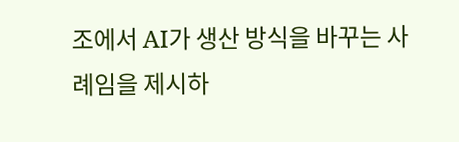조에서 AI가 생산 방식을 바꾸는 사례임을 제시하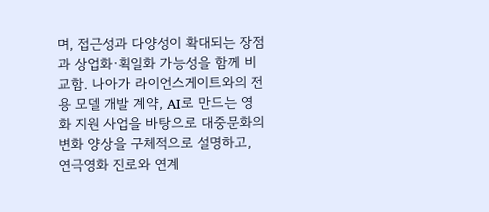며, 접근성과 다양성이 확대되는 장점과 상업화·획일화 가능성을 함께 비교함. 나아가 라이언스게이트와의 전용 모델 개발 계약, AI로 만드는 영화 지원 사업을 바탕으로 대중문화의 변화 양상을 구체적으로 설명하고, 연극영화 진로와 연계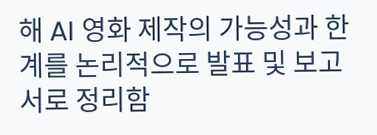해 AI 영화 제작의 가능성과 한계를 논리적으로 발표 및 보고서로 정리함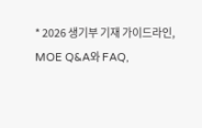* 2026 생기부 기재 가이드라인, MOE Q&A와 FAQ,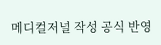메디컬저널 작성 공식 반영